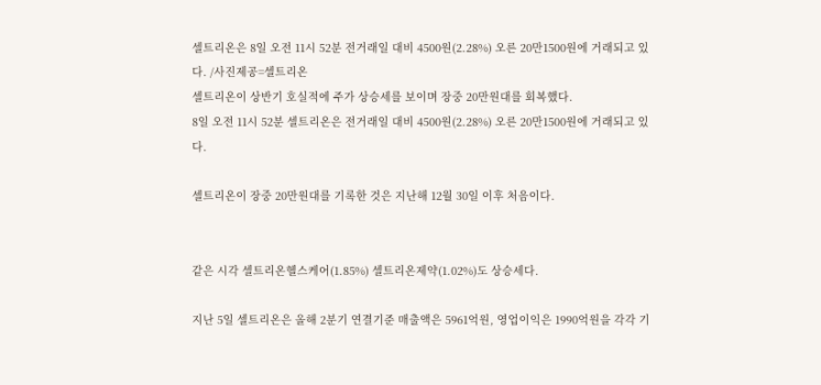셀트리온은 8일 오전 11시 52분 전거래일 대비 4500원(2.28%) 오른 20만1500원에 거래되고 있다. /사진제공=셀트리온
셀트리온이 상반기 호실적에 주가 상승세를 보이며 장중 20만원대를 회복했다.
8일 오전 11시 52분 셀트리온은 전거래일 대비 4500원(2.28%) 오른 20만1500원에 거래되고 있다.

셀트리온이 장중 20만원대를 기록한 것은 지난해 12월 30일 이후 처음이다.


같은 시각 셀트리온헬스케어(1.85%) 셀트리온제약(1.02%)도 상승세다.

지난 5일 셀트리온은 올해 2분기 연결기준 매출액은 5961억원, 영업이익은 1990억원을 각각 기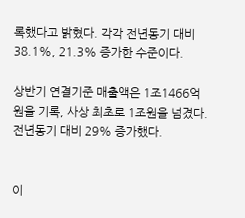록했다고 밝혔다. 각각 전년동기 대비 38.1%, 21.3% 증가한 수준이다.

상반기 연결기준 매출액은 1조1466억원을 기록, 사상 최초로 1조원을 넘겼다. 전년동기 대비 29% 증가했다.


이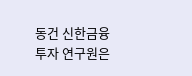동건 신한금융투자 연구원은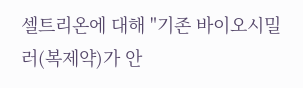셀트리온에 대해 "기존 바이오시밀러(복제약)가 안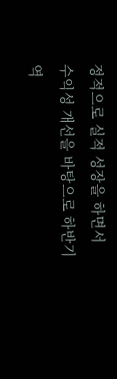정적으로 실적 성장을 하면서 수익성 개선을 바탕으로 하반기 역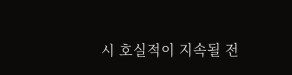시 호실적이 지속될 전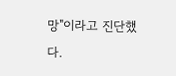망"이라고 진단했다.